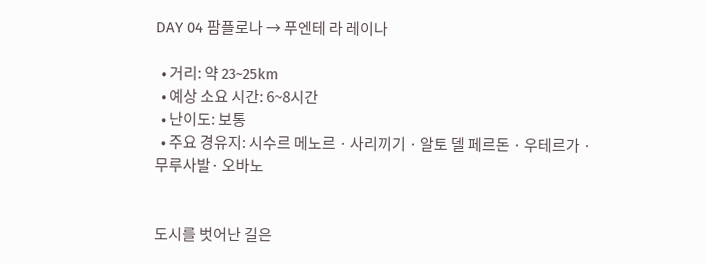DAY 04 팜플로나 → 푸엔테 라 레이나

  • 거리: 약 23~25km
  • 예상 소요 시간: 6~8시간
  • 난이도: 보통
  • 주요 경유지: 시수르 메노르 · 사리끼기 · 알토 델 페르돈 · 우테르가 · 무루사발· 오바노


도시를 벗어난 길은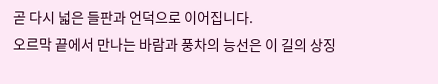곧 다시 넓은 들판과 언덕으로 이어집니다.
오르막 끝에서 만나는 바람과 풍차의 능선은 이 길의 상징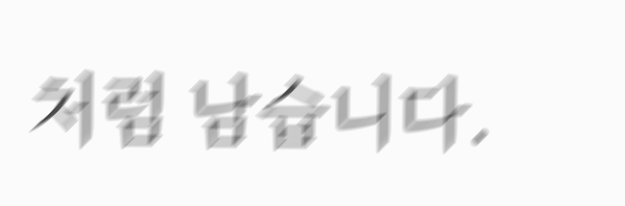처럼 남습니다.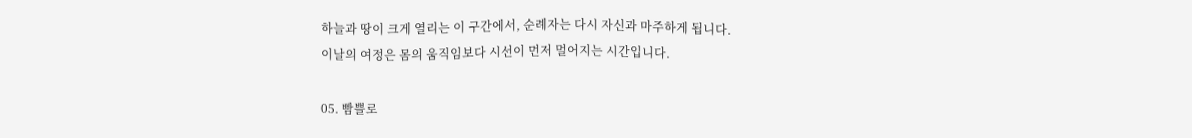하늘과 땅이 크게 열리는 이 구간에서, 순례자는 다시 자신과 마주하게 됩니다.
이날의 여정은 몸의 움직임보다 시선이 먼저 멀어지는 시간입니다.

05. 빰쁠로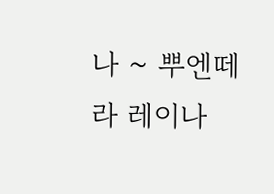나 ~ 뿌엔떼 라 레이나